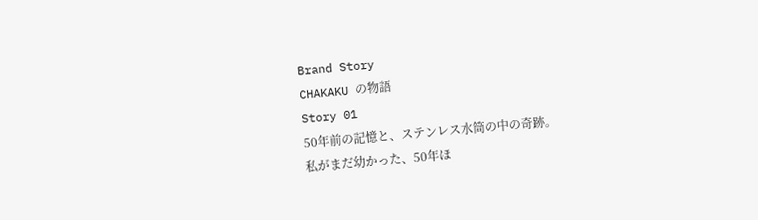Brand Story
CHAKAKU の物語
Story 01
50年前の記憶と、ステンレス水筒の中の奇跡。
私がまだ幼かった、50年ほ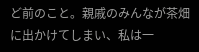ど前のこと。親戚のみんなが茶畑に出かけてしまい、私は一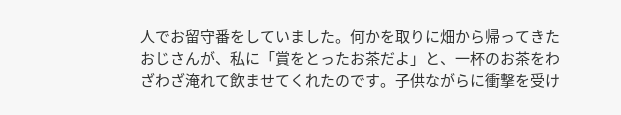人でお留守番をしていました。何かを取りに畑から帰ってきたおじさんが、私に「賞をとったお茶だよ」と、一杯のお茶をわざわざ淹れて飲ませてくれたのです。子供ながらに衝撃を受け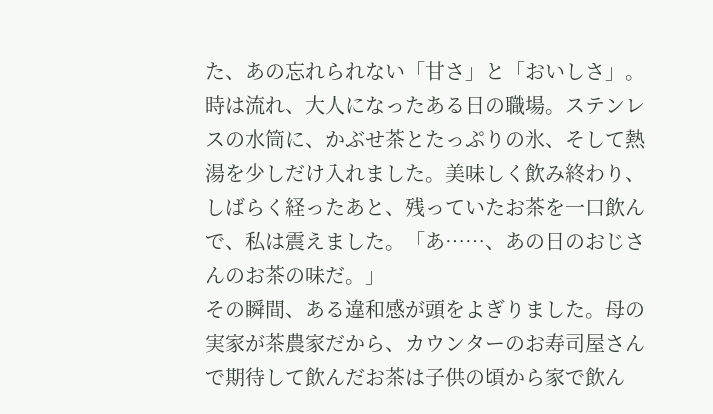た、あの忘れられない「甘さ」と「おいしさ」。
時は流れ、大人になったある日の職場。ステンレスの水筒に、かぶせ茶とたっぷりの氷、そして熱湯を少しだけ入れました。美味しく飲み終わり、しばらく経ったあと、残っていたお茶を一口飲んで、私は震えました。「あ……、あの日のおじさんのお茶の味だ。」
その瞬間、ある違和感が頭をよぎりました。母の実家が茶農家だから、カウンターのお寿司屋さんで期待して飲んだお茶は子供の頃から家で飲ん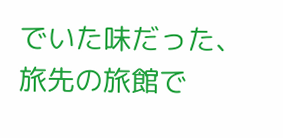でいた味だった、旅先の旅館で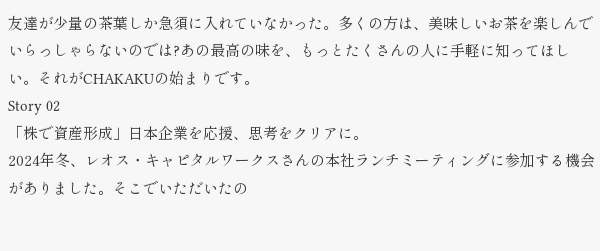友達が少量の茶葉しか急須に入れていなかった。多くの方は、美味しいお茶を楽しんでいらっしゃらないのでは?あの最高の味を、もっとたくさんの人に手軽に知ってほしい。それがCHAKAKUの始まりです。
Story 02
「株で資産形成」日本企業を応援、思考をクリアに。
2024年冬、レオス・キャピタルワークスさんの本社ランチミーティングに参加する機会がありました。そこでいただいたの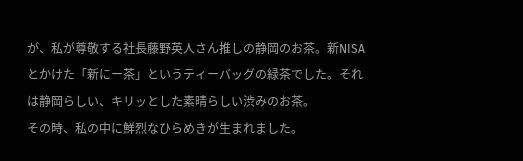が、私が尊敬する社長藤野英人さん推しの静岡のお茶。新NISAとかけた「新にー茶」というティーバッグの緑茶でした。それは静岡らしい、キリッとした素晴らしい渋みのお茶。
その時、私の中に鮮烈なひらめきが生まれました。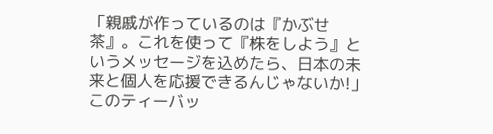「親戚が作っているのは『かぶせ茶』。これを使って『株をしよう』というメッセージを込めたら、日本の未来と個人を応援できるんじゃないか!」
このティーバッ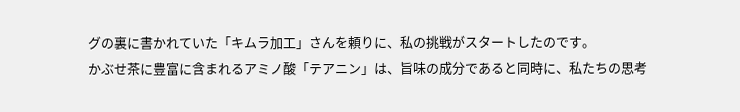グの裏に書かれていた「キムラ加工」さんを頼りに、私の挑戦がスタートしたのです。
かぶせ茶に豊富に含まれるアミノ酸「テアニン」は、旨味の成分であると同時に、私たちの思考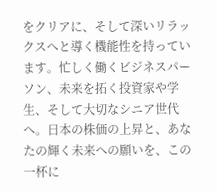をクリアに、そして深いリラックスへと導く機能性を持っています。忙しく働くビジネスパーソン、未来を拓く投資家や学生、そして大切なシニア世代へ。日本の株価の上昇と、あなたの輝く未来への願いを、この一杯に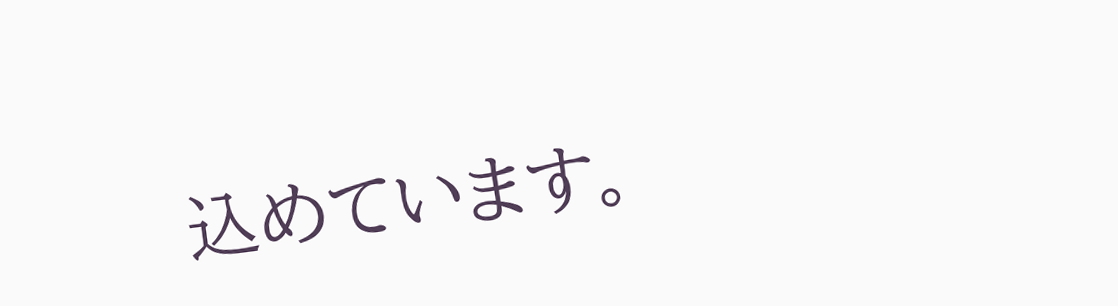込めています。